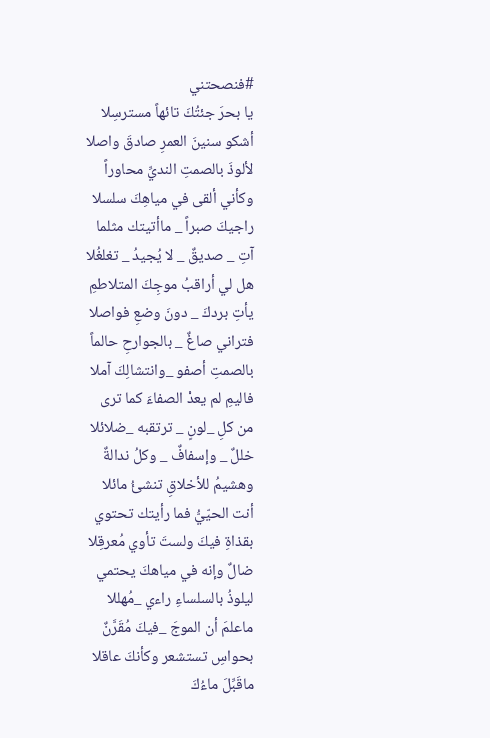#فنصحتني
يا بحرَ جئتُكَ تائهاً مسترسِلا
أشكو سنينَ العمرِ صادقَ واصلا
لألوذَ بالصمتِ النديِّ محاوراً
وكأني ألقى في مياهِكَ سلسلا
راجيكَ صبراً _ ماأتيتك مثلما
آتِ _ صديقٌ _ لا يُجيدُ _ تغلغُلا
هل لي أراقبُ موجِكَ المتلاطمِ
يأتِ بردكَ _ دونَ وضعِ فواصلا
فتراني صاغٌ _ بالجوارحِ حالماً
بالصمتِ أصفو _وانتشالِكَ آملا
فاليمِ لم يعدْ الصفاءَ كما ترى
من كلِ _لونٍ _ ترتقبه _ضلائلا
خللٌ _ وإسفافٌ _ وكلُ ندالةٌ
وهشيمُ للأخلاقِ تنشئُ مائلا
أنت الحيّيُّ فما رأيتك تحتوي
بقذاةِ فيكَ ولستَ تأوي مُعرقِلا
ضالٌ وإنه في مياهكَ يحتمي
ليلوذُ بالسلساءِ راءي _مُهللا
ماعلمَ أن الموجَ _فيكَ مُقَرَّنٌ
بحواسِ تستشعر وكأنكَ عاقلا
ماقَبِّلَ ماءُكَ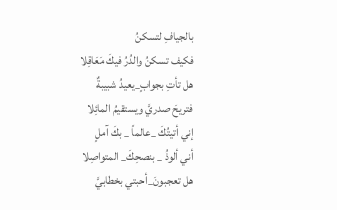بالجيافِ لتسكنُ
فكيف تسكنُ والدُرُ فيكَ مَعَاقِلا
هل تأتِ بجوابٍ_يعيدُ شبيبةٌ
فتريحَ صدريَّ ويستقيمُ المائِلا
إني أتيتُكَ _عالماً _ بكَ آملٍ
أني ألوذُ _ بنصحِكَ_ المتواصِلا
هل تعجبونَ_أحبتي بخطابيَّ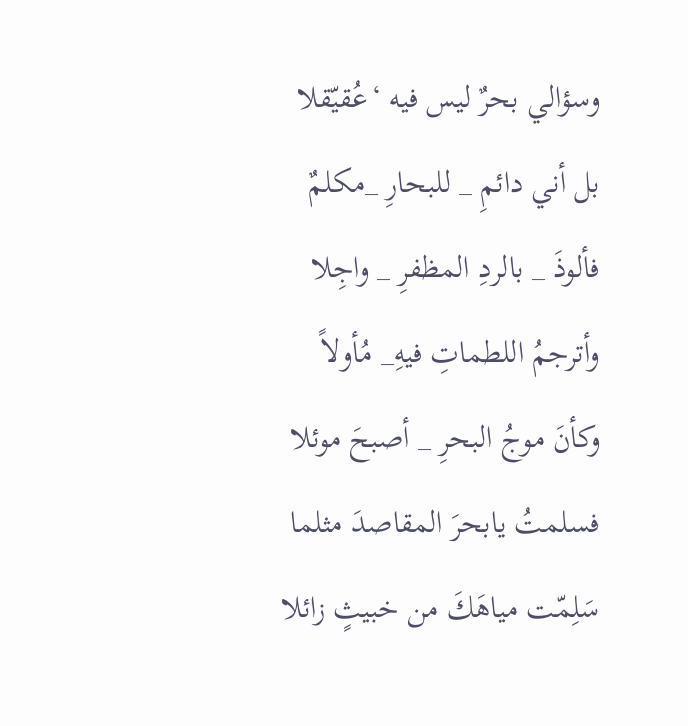وسؤالي بحرٌ ليس فيه ‘عُقيّقلا
بل أني دائمِ _ للبحارِ _مكلمٌ
فألوذَ _ بالردِ المظفرِ _ واجِلا
وأترجمُ اللطماتِ فيهِ_ مُأولاً
وكأنَ موجُ البحرِ _ أصبحَ موئلا
فسلمتُ يابحرَ المقاصدَ مثلما
سَلِمّت مياهَكَ من خبيثٍ زائلا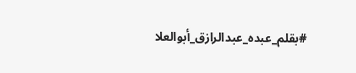#بقلم_عبده_عبدالرازق_أبوالعلا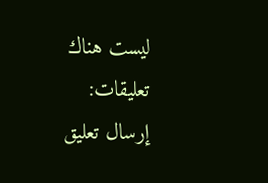ليست هناك تعليقات:
إرسال تعليق